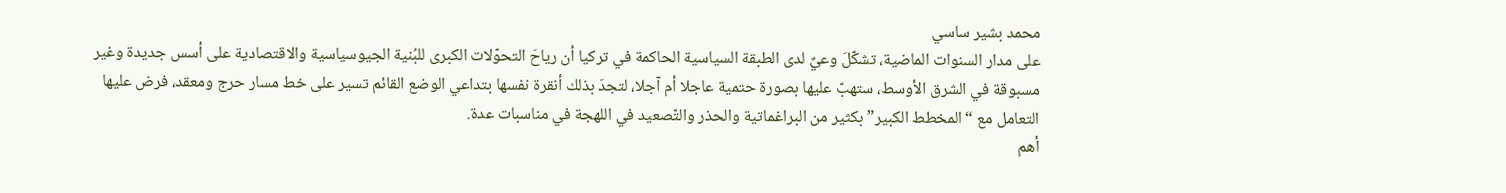محمد بشير ساسي
على مدار السنوات الماضية، تشكّلَ وعيٌ لدى الطبقة السياسية الحاكمة في تركيا أن رياحَ التحوّلات الكبرى للبُنية الجيوسياسية والاقتصادية على أسس جديدة وغير مسبوقة في الشرق الأوسط، ستهبّ عليها بصورة حتمية عاجلا أم آجلا، لتجدَ بذلك أنقرة نفسها بتداعي الوضع القائم تسير على خط مسار حرج ومعقد، فرض عليها التعامل مع “المخطط الكبير” بكثير من البراغماتية والحذر والتّصعيد في اللهجة في مناسبات عدة.
أهم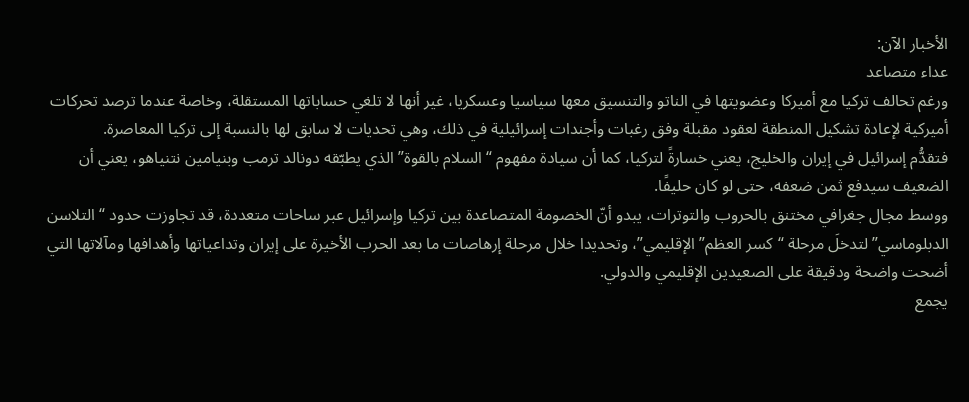الأخبار الآن:
عداء متصاعد
ورغم تحالف تركيا مع أميركا وعضويتها في الناتو والتنسيق معها سياسيا وعسكريا، غير أنها لا تلغي حساباتها المستقلة، وخاصة عندما ترصد تحركات أميركية لإعادة تشكيل المنطقة لعقود مقبلة وفق رغبات وأجندات إسرائيلية في ذلك، وهي تحديات لا سابق لها بالنسبة إلى تركيا المعاصرة.
فتقدُّم إسرائيل في إيران والخليج، يعني خسارةً لتركيا، كما أن سيادة مفهوم “السلام بالقوة” الذي يطبّقه دونالد ترمب وبنيامين نتنياهو، يعني أن الضعيف سيدفع ثمن ضعفه، حتى لو كان حليفًا.
ووسط مجال جغرافي مختنق بالحروب والتوترات، يبدو أنّ الخصومة المتصاعدة بين تركيا وإسرائيل عبر ساحات متعددة، قد تجاوزت حدود “التلاسن الدبلوماسي” لتدخلَ مرحلة “كسر العظم” الإقليمي”، وتحديدا خلال مرحلة إرهاصات ما بعد الحرب الأخيرة على إيران وتداعياتها وأهدافها ومآلاتها التي أضحت واضحة ودقيقة على الصعيدين الإقليمي والدولي.
يجمع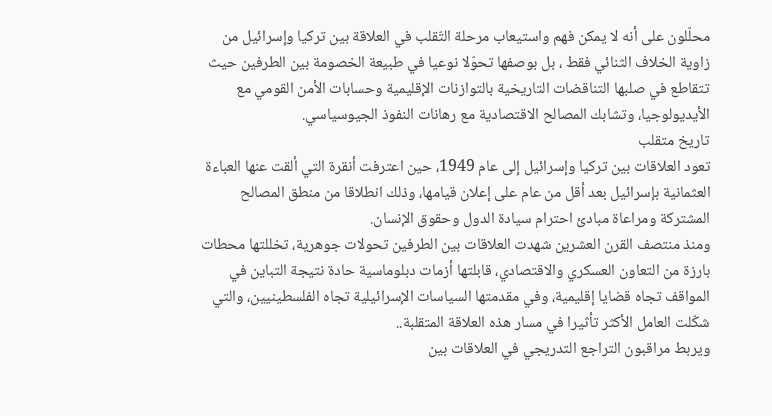محلّلون على أنه لا يمكن فهم واستيعاب مرحلة التّقلب في العلاقة بين تركيا وإسرائيل من زاوية الخلاف الثنائي فقط ، بل بوصفها تحوّلا نوعيا في طبيعة الخصومة بين الطرفين حيث تتقاطع في صلبها التناقضات التاريخية بالتوازنات الإقليمية وحسابات الأمن القومي مع الأيديولوجيا، وتشابك المصالح الاقتصادية مع رهانات النفوذ الجيوسياسي.
تاريخ متقلب
تعود العلاقات بين تركيا وإسرائيل إلى عام 1949، حين اعترفت أنقرة التي ألقت عنها العباءة العثمانية بإسرائيل بعد أقل من عام على إعلان قيامها، وذلك انطلاقا من منطق المصالح المشتركة ومراعاة مبادئ احترام سيادة الدول وحقوق الإنسان.
ومنذ منتصف القرن العشرين شهدت العلاقات بين الطرفين تحولات جوهرية، تخللتها محطات بارزة من التعاون العسكري والاقتصادي، قابلتها أزمات دبلوماسية حادة نتيجة التباين في المواقف تجاه قضايا إقليمية، وفي مقدمتها السياسات الإسرائيلية تجاه الفلسطينيين، والتي شكّلت العامل الأكثر تأثيرا في مسار هذه العلاقة المتقلبة..
ويربط مراقبون التراجع التدريجي في العلاقات بين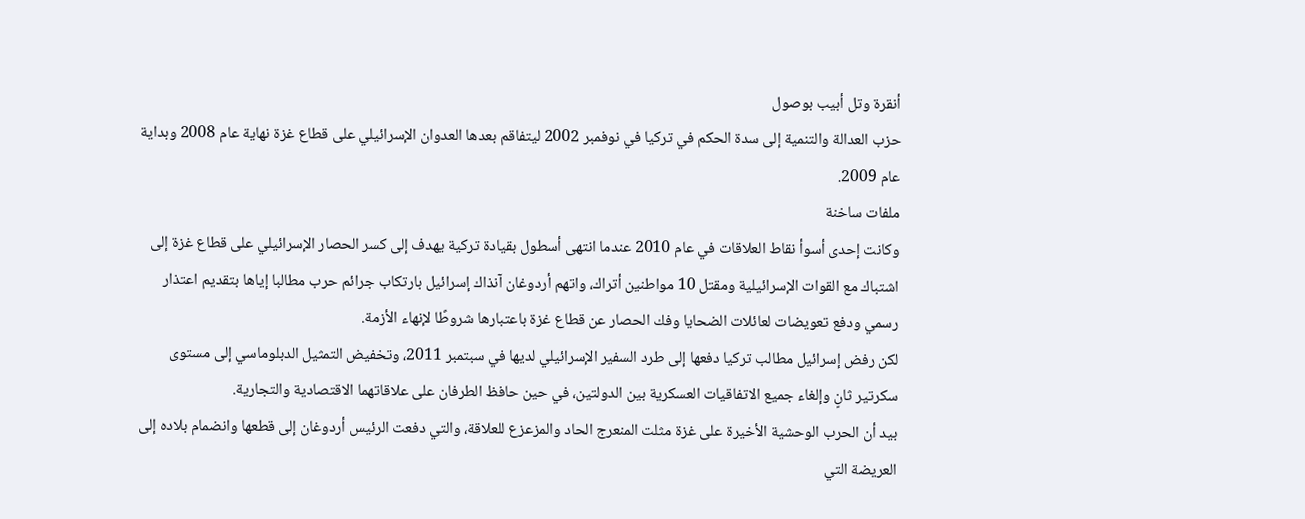أنقرة وتل أبيب بوصول
حزب العدالة والتنمية إلى سدة الحكم في تركيا في نوفمبر 2002 ليتفاقم بعدها العدوان الإسرائيلي على قطاع غزة نهاية عام 2008 وبداية عام 2009.
ملفات ساخنة
وكانت إحدى أسوأ نقاط العلاقات في عام 2010 عندما انتهى أسطول بقيادة تركية يهدف إلى كسر الحصار الإسرائيلي على قطاع غزة إلى اشتباك مع القوات الإسرائيلية ومقتل 10 مواطنين أتراك، واتهم أردوغان آنذاك إسرائيل بارتكاب جرائم حرب مطالبا إياها بتقديم اعتذار رسمي ودفع تعويضات لعائلات الضحايا وفك الحصار عن قطاع غزة باعتبارها شروطًا لإنهاء الأزمة.
لكن رفض إسرائيل مطالب تركيا دفعها إلى طرد السفير الإسرائيلي لديها في سبتمبر 2011، وتخفيض التمثيل الدبلوماسي إلى مستوى سكرتير ثانٍ وإلغاء جميع الاتفاقيات العسكرية بين الدولتين، في حين حافظ الطرفان على علاقاتهما الاقتصادية والتجارية.
بيد أن الحرب الوحشية الأخيرة على غزة مثلت المنعرج الحاد والمزعزع للعلاقة، والتي دفعت الرئيس أردوغان إلى قطعها وانضمام بلاده إلى العريضة التي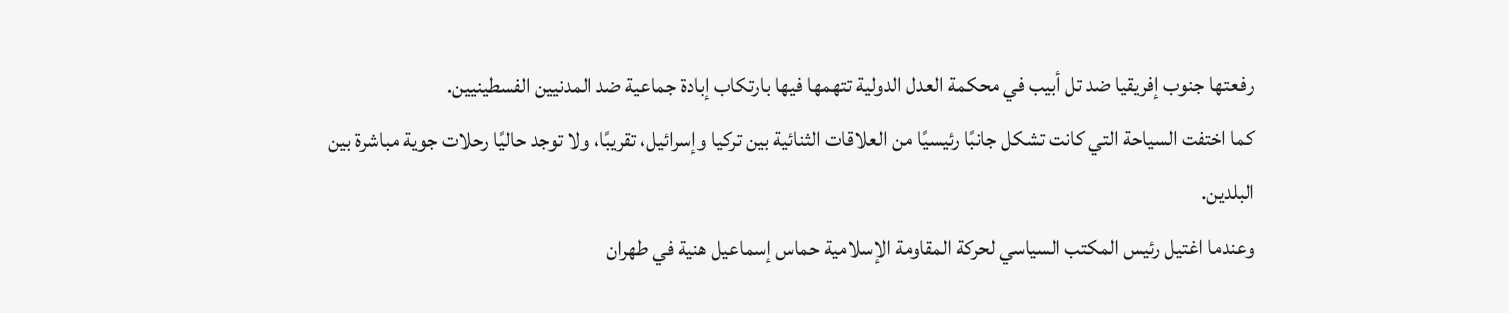رفعتها جنوب إفريقيا ضد تل أبيب في محكمة العدل الدولية تتهمها فيها بارتكاب إبادة جماعية ضد المدنيين الفسطينيين.
كما اختفت السياحة التي كانت تشكل جانبًا رئيسيًا من العلاقات الثنائية بين تركيا وإسرائيل، تقريبًا، ولا توجد حاليًا رحلات جوية مباشرة بين البلدين.
وعندما اغتيل رئيس المكتب السياسي لحركة المقاومة الإسلامية حماس إسماعيل هنية في طهران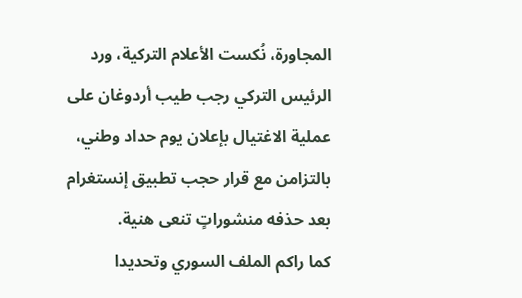المجاورة، نُكست الأعلام التركية، ورد الرئيس التركي رجب طيب أردوغان على عملية الاغتيال بإعلان يوم حداد وطني، بالتزامن مع قرار حجب تطبيق إنستغرام بعد حذفه منشوراتٍ تنعى هنية.
كما راكم الملف السوري وتحديدا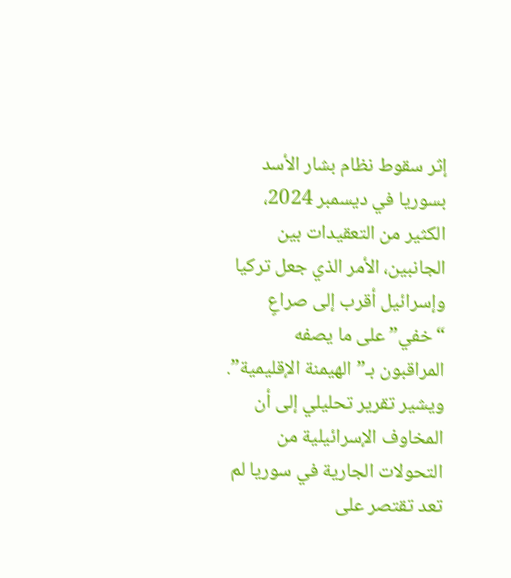إثر سقوط نظام بشار الأسد بسوريا في ديسمبر 2024، الكثير من التعقيدات بين الجانبين، الأمر الذي جعل تركيا وإسرائيل أقرب إلى صراعٍ “خفي” على ما يصفه المراقبون بـ”الهيمنة الإقليمية”.
ويشير تقرير تحليلي إلى أن المخاوف الإسرائيلية من التحولات الجارية في سوريا لم تعد تقتصر على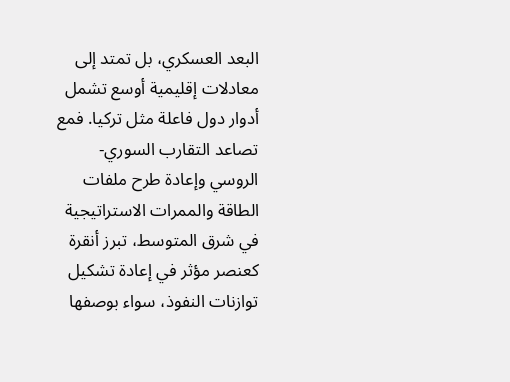البعد العسكري، بل تمتد إلى معادلات إقليمية أوسع تشمل أدوار دول فاعلة مثل تركيا. فمع تصاعد التقارب السوري-الروسي وإعادة طرح ملفات الطاقة والممرات الاستراتيجية في شرق المتوسط، تبرز أنقرة كعنصر مؤثر في إعادة تشكيل توازنات النفوذ، سواء بوصفها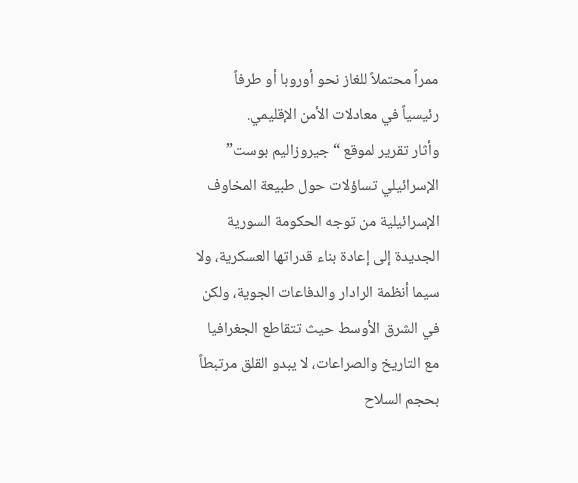ممراً محتملاً للغاز نحو أوروبا أو طرفاً رئيسياً في معادلات الأمن الإقليمي.
وأثار تقرير لموقع “جيروزاليم بوست” الإسرائيلي تساؤلات حول طبيعة المخاوف الإسرائيلية من توجه الحكومة السورية الجديدة إلى إعادة بناء قدراتها العسكرية، ولا سيما أنظمة الرادار والدفاعات الجوية، ولكن في الشرق الأوسط حيث تتقاطع الجغرافيا مع التاريخ والصراعات، لا يبدو القلق مرتبطاً بحجم السلاح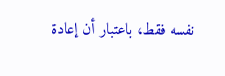نفسه فقط، باعتبار أن إعادة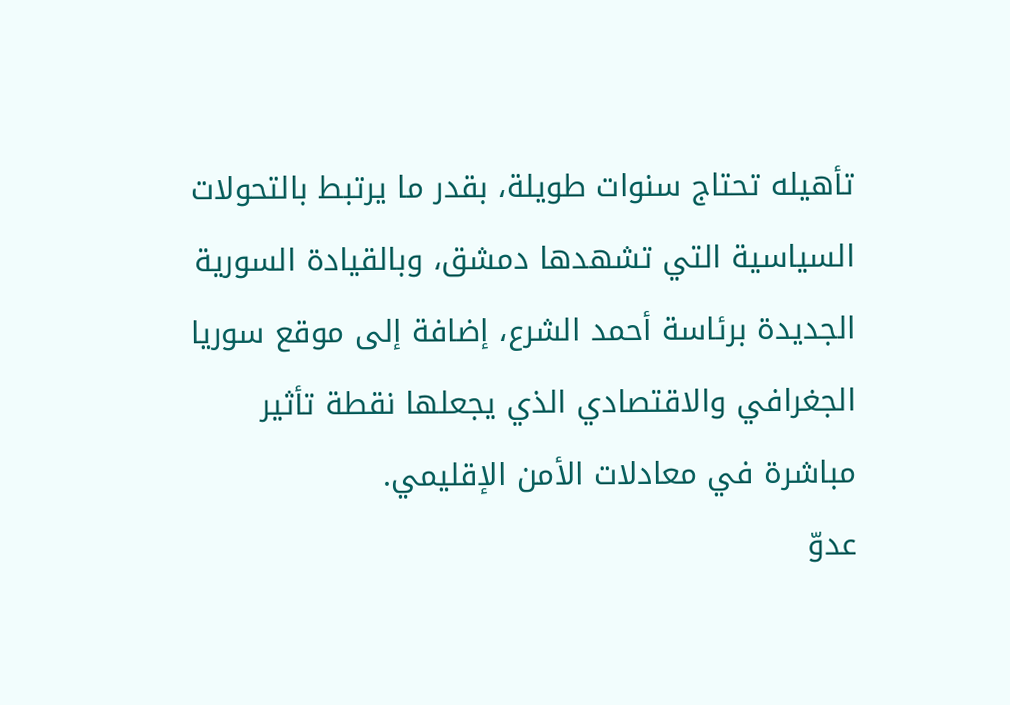تأهيله تحتاج سنوات طويلة، بقدر ما يرتبط بالتحولات السياسية التي تشهدها دمشق، وبالقيادة السورية الجديدة برئاسة أحمد الشرع، إضافة إلى موقع سوريا الجغرافي والاقتصادي الذي يجعلها نقطة تأثير مباشرة في معادلات الأمن الإقليمي.
عدوّ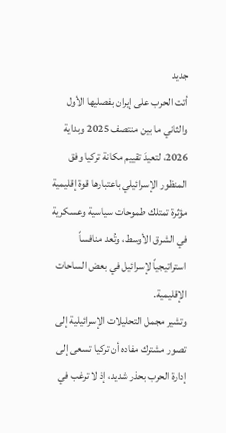جديد
أتت الحرب على إيران بفصليها الأول والثاني ما بين منتصف 2025 وبداية 2026، لتعيدَ تقييم مكانة تركيا وفق المنظور الإسرائيلي باعتبارها قوة إقليمية مؤثرة تمتلك طموحات سياسية وعسكرية في الشرق الأوسط، وتُعد منافساً استراتيجياً لإسرائيل في بعض الساحات الإقليمية.
وتشير مجمل التحليلات الإسرائيلية إلى تصور مشترك مفاده أن تركيا تسعى إلى إدارة الحرب بحذر شديد، إذ لا ترغب في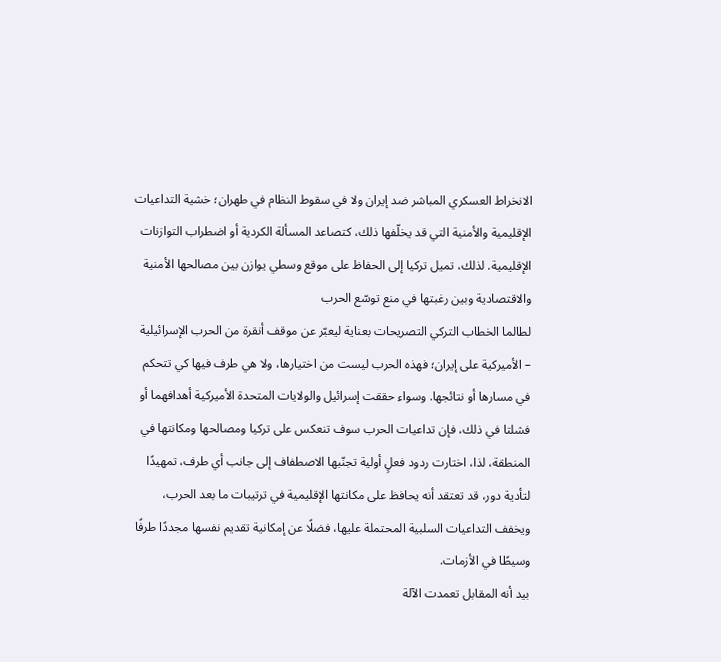الانخراط العسكري المباشر ضد إيران ولا في سقوط النظام في طهران؛ خشية التداعيات الإقليمية والأمنية التي قد يخلّفها ذلك، كتصاعد المسألة الكردية أو اضطراب التوازنات الإقليمية. لذلك، تميل تركيا إلى الحفاظ على موقع وسطي يوازن بين مصالحها الأمنية والاقتصادية وبين رغبتها في منع توسّع الحرب
لطالما الخطاب التركي التصريحات بعناية ليعبّر عن موقف أنقرة من الحرب الإسرائيلية – الأميركية على إيران؛ فهذه الحرب ليست من اختيارها، ولا هي طرف فيها كي تتحكم في مسارها أو نتائجها. وسواء حققت إسرائيل والولايات المتحدة الأميركية أهدافهما أو فشلتا في ذلك، فإن تداعيات الحرب سوف تنعكس على تركيا ومصالحها ومكانتها في المنطقة، لذا، اختارت ردود فعلٍ أولية تجنّبها الاصطفاف إلى جانب أي طرف، تمهيدًا لتأدية دور، قد تعتقد أنه يحافظ على مكانتها الإقليمية في ترتيبات ما بعد الحرب، ويخفف التداعيات السلبية المحتملة عليها، فضلًا عن إمكانية تقديم نفسها مجددًا طرفًا وسيطًا في الأزمات.
بيد أنه المقابل تعمدت الآلة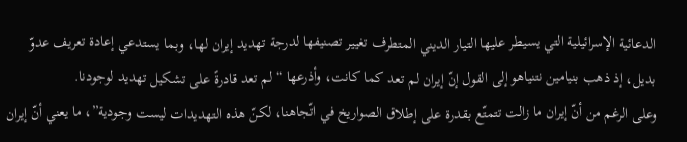الدعائية الإسرائيلية التي يسيطر عليها التيار الديني المتطرف تغيير تصنيفها لدرجة تهديد إيران لها، وبما يستدعي إعادة تعريف عدوّ بديل، إذ ذهب بنيامين نتنياهو إلى القول إنّ إيران لم تعد كما كانت، وأذرعها “لم تعد قادرةً على تشكيل تهديد لوجودنا.
وعلى الرغم من أنّ إيران ما زالت تتمتّع بقدرة على إطلاق الصواريخ في اتّجاهنا، لكنّ هذه التهديدات ليست وجودية”، ما يعني أنّ إيران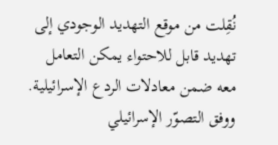نُقِلت من موقع التهديد الوجودي إلى تهديد قابل للاحتواء يمكن التعامل معه ضمن معادلات الردع الإسرائيلية.
ووفق التصوّر الإسرائيلي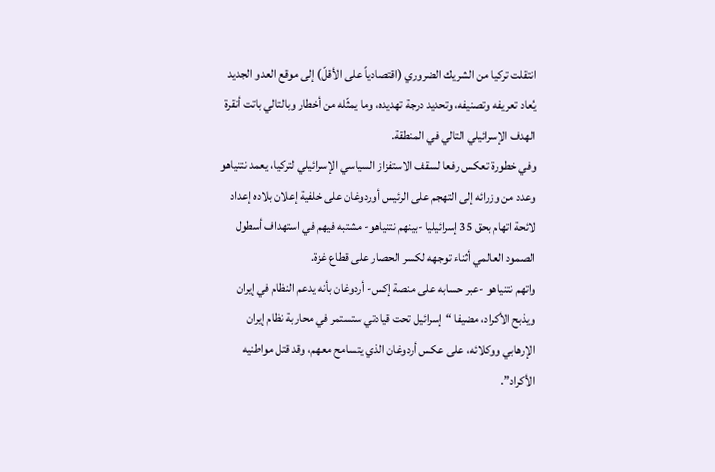انتقلت تركيا من الشريك الضروري (اقتصادياً على الأقلّ) إلى موقع العدو الجديد يُعاد تعريفه وتصنيفه، وتحديد درجة تهديده، وما يمثّله من أخطار وبالتالي باتت أنقرة الهدف الإسرائيلي التالي في المنطقة.
وفي خطورة تعكس رفعا لسقف الاستفزاز السياسي الإسرائيلي لتركيا، يعمد نتنياهو وعدد من وزرائه إلى التهجم على الرئيس أوردوغان على خلفية إعلان بلاده إعداد لائحة اتهام بحق 35 إسرائيليا -بينهم نتنياهو- مشتبه فيهم في استهداف أسطول الصمود العالمي أثناء توجهه لكسر الحصار على قطاع غزة.
واتهم نتنياهو -عبر حسابه على منصة إكس- أردوغان بأنه يدعم النظام في إيران ويذبح الأكراد، مضيفا “إسرائيل تحت قيادتي ستستمر في محاربة نظام إيران الإرهابي ووكلائه، على عكس أردوغان الذي يتسامح معهم، وقد قتل مواطنيه الأكراد”.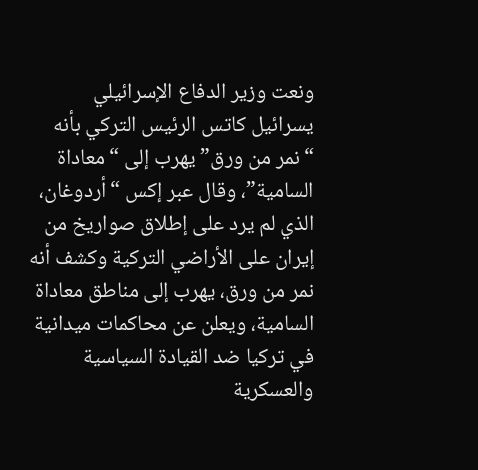ونعت وزير الدفاع الإسرائيلي يسرائيل كاتس الرئيس التركي بأنه “نمر من ورق” يهرب إلى “معاداة السامية”، وقال عبر إكس “أردوغان، الذي لم يرد على إطلاق صواريخ من إيران على الأراضي التركية وكشف أنه نمر من ورق، يهرب إلى مناطق معاداة السامية، ويعلن عن محاكمات ميدانية في تركيا ضد القيادة السياسية والعسكرية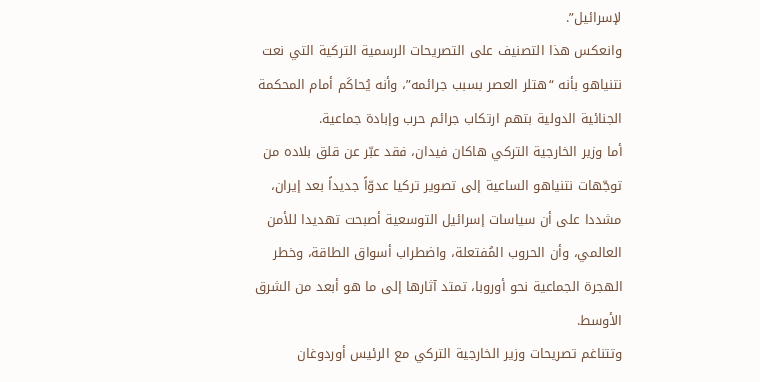لإسرائيل”.
وانعكس هذا التصنيف على التصريحات الرسمية التركية التي نعت نتنياهو بأنه “هتلر العصر بسبب جرائمه”، وأنه يُحاكَم أمام المحكمة الجنائية الدولية بتهم ارتكاب جرائم حرب وإبادة جماعية.
أما وزير الخارجية التركي هاكان فيدان، فقد عبّر عن قلق بلاده من توجّهات نتنياهو الساعية إلى تصوير تركيا عدوّاً جديداً بعد إيران، مشددا على أن سياسات إسرائيل التوسعية أصبحت تهديدا للأمن العالمي، وأن الحروب المُفتعلة، واضطراب أسواق الطاقة، وخطر الهجرة الجماعية نحو أوروبا، تمتد آثارها إلى ما هو أبعد من الشرق الأوسط.
وتتناغم تصريحات وزير الخارجية التركي مع الرئيس أوردوغان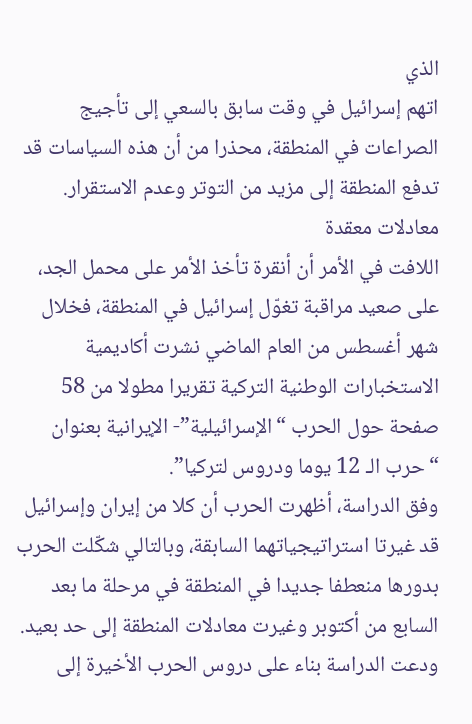الذي
اتهم إسرائيل في وقت سابق بالسعي إلى تأجيج الصراعات في المنطقة، محذرا من أن هذه السياسات قد تدفع المنطقة إلى مزيد من التوتر وعدم الاستقرار.
معادلات معقدة
اللافت في الأمر أن أنقرة تأخذ الأمر على محمل الجد، على صعيد مراقبة تغوّل إسرائيل في المنطقة، فخلال شهر أغسطس من العام الماضي نشرت أكاديمية الاستخبارات الوطنية التركية تقريرا مطولا من 58 صفحة حول الحرب “الإسرائيلية”- الإيرانية بعنوان “حرب الـ 12 يوما ودروس لتركيا”.
وفق الدراسة، أظهرت الحرب أن كلا من إيران وإسرائيل قد غيرتا استراتيجياتهما السابقة، وبالتالي شكّلت الحرب بدورها منعطفا جديدا في المنطقة في مرحلة ما بعد السابع من أكتوبر وغيرت معادلات المنطقة إلى حد بعيد.
ودعت الدراسة بناء على دروس الحرب الأخيرة إلى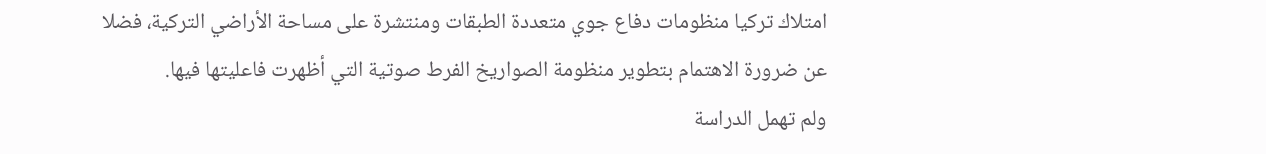امتلاك تركيا منظومات دفاع جوي متعددة الطبقات ومنتشرة على مساحة الأراضي التركية، فضلا عن ضرورة الاهتمام بتطوير منظومة الصواريخ الفرط صوتية التي أظهرت فاعليتها فيها.
ولم تهمل الدراسة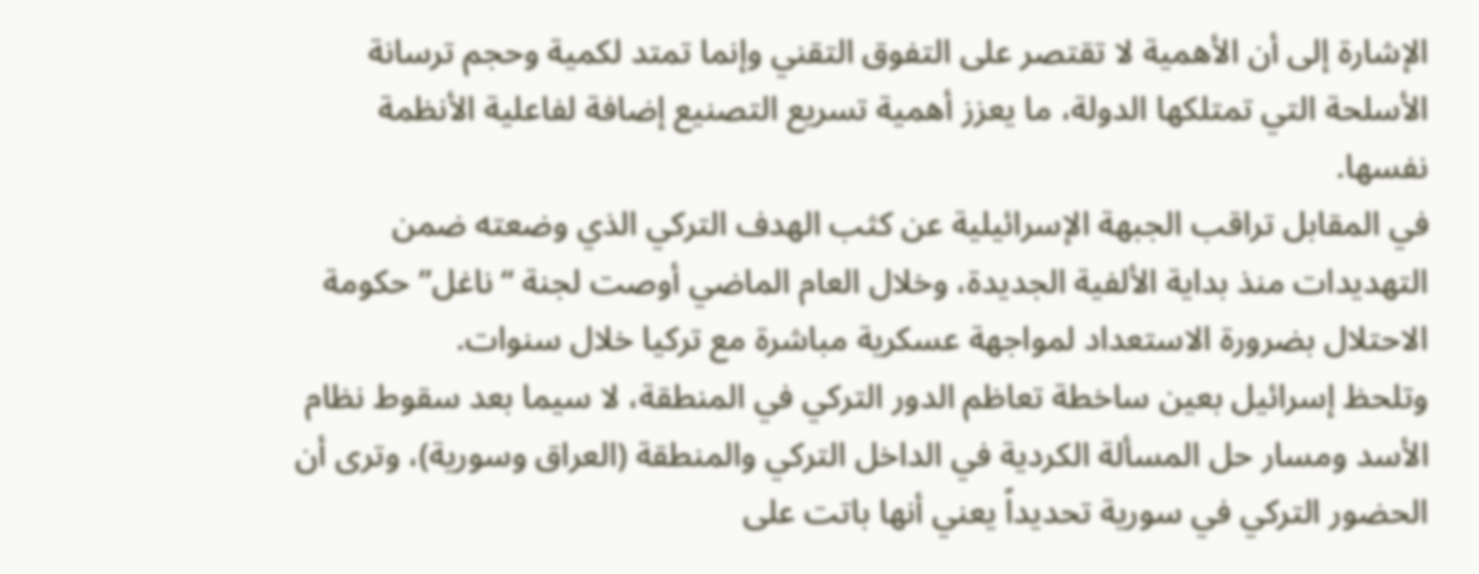الإشارة إلى أن الأهمية لا تقتصر على التفوق التقني وإنما تمتد لكمية وحجم ترسانة الأسلحة التي تمتلكها الدولة، ما يعزز أهمية تسريع التصنيع إضافة لفاعلية الأنظمة نفسها.
في المقابل تراقب الجبهة الإسرائيلية عن كثب الهدف التركي الذي وضعته ضمن التهديدات منذ بداية الألفية الجديدة، وخلال العام الماضي أوصت لجنة “ناغل” حكومة الاحتلال بضرورة الاستعداد لمواجهة عسكرية مباشرة مع تركيا خلال سنوات.
وتلحظ إسرائيل بعين ساخطة تعاظم الدور التركي في المنطقة، لا سيما بعد سقوط نظام الأسد ومسار حل المسألة الكردية في الداخل التركي والمنطقة (العراق وسورية)، وترى أن الحضور التركي في سورية تحديداً يعني أنها باتت على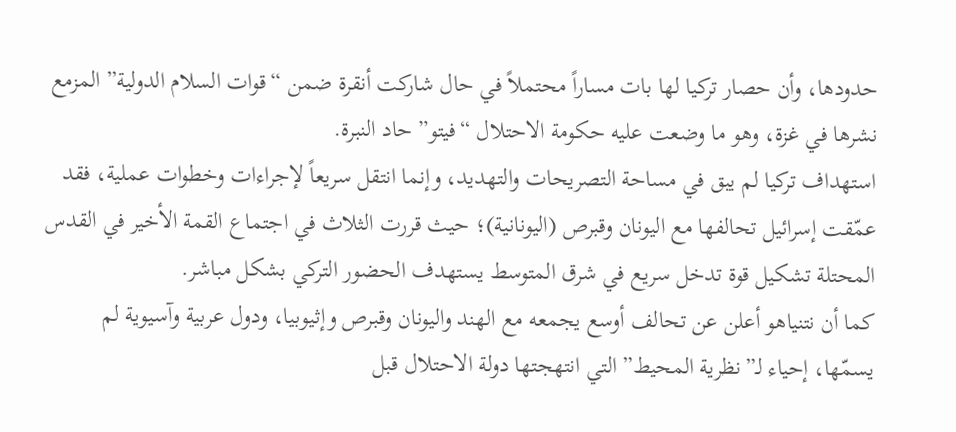حدودها، وأن حصار تركيا لها بات مساراً محتملاً في حال شاركت أنقرة ضمن “قوات السلام الدولية” المزمع نشرها في غزة، وهو ما وضعت عليه حكومة الاحتلال “فيتو” حاد النبرة.
استهداف تركيا لم يبق في مساحة التصريحات والتهديد، وإنما انتقل سريعاً لإجراءات وخطوات عملية، فقد عمّقت إسرائيل تحالفها مع اليونان وقبرص (اليونانية)؛ حيث قررت الثلاث في اجتماع القمة الأخير في القدس المحتلة تشكيل قوة تدخل سريع في شرق المتوسط يستهدف الحضور التركي بشكل مباشر.
كما أن نتنياهو أعلن عن تحالف أوسع يجمعه مع الهند واليونان وقبرص وإثيوبيا، ودول عربية وآسيوية لم يسمّها، إحياء لـ”نظرية المحيط” التي انتهجتها دولة الاحتلال قبل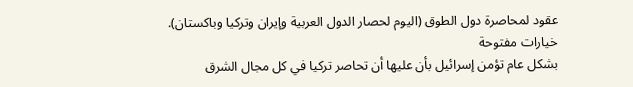عقود لمحاصرة دول الطوق (اليوم لحصار الدول العربية وإيران وتركيا وباكستان).
خيارات مفتوحة
بشكل عام تؤمن إسرائيل بأن عليها أن تحاصر تركيا في كل مجال الشرق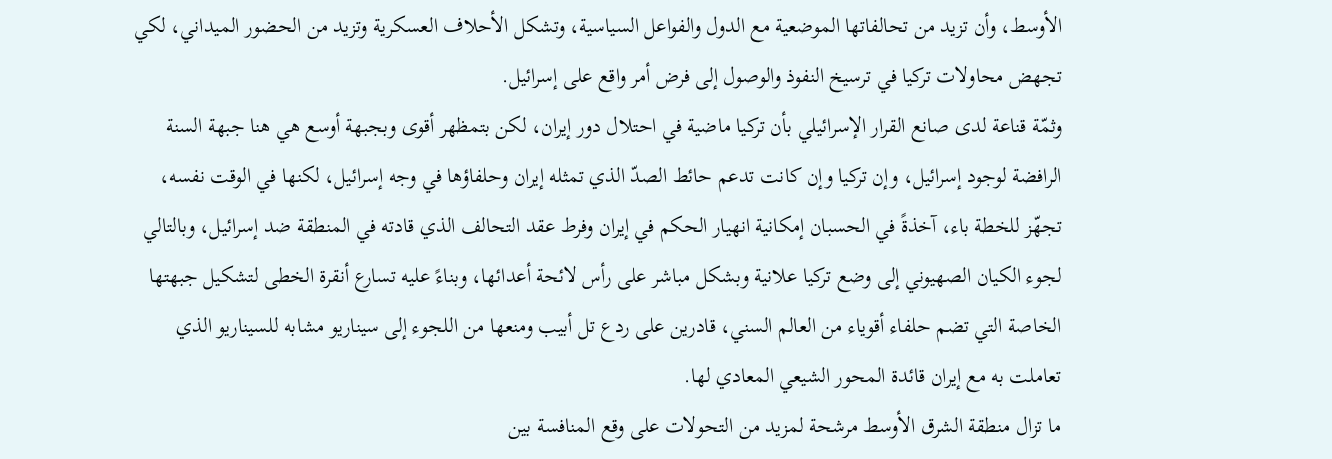الأوسط، وأن تزيد من تحالفاتها الموضعية مع الدول والفواعل السياسية، وتشكل الأحلاف العسكرية وتزيد من الحضور الميداني، لكي تجهض محاولات تركيا في ترسيخ النفوذ والوصول إلى فرض أمر واقع على إسرائيل.
وثمّة قناعة لدى صانع القرار الإسرائيلي بأن تركيا ماضية في احتلال دور إيران، لكن بتمظهر أقوى وبجبهة أوسع هي هنا جبهة السنة الرافضة لوجود إسرائيل، وإن تركيا وإن كانت تدعم حائط الصدّ الذي تمثله إيران وحلفاؤها في وجه إسرائيل، لكنها في الوقت نفسه، تجهّز للخطة باء، آخذةً في الحسبان إمكانية انهيار الحكم في إيران وفرط عقد التحالف الذي قادته في المنطقة ضد إسرائيل، وبالتالي لجوء الكيان الصهيوني إلى وضع تركيا علانية وبشكل مباشر على رأس لائحة أعدائها، وبناءً عليه تسارع أنقرة الخطى لتشكيل جبهتها الخاصة التي تضم حلفاء أقوياء من العالم السني، قادرين على ردع تل أبيب ومنعها من اللجوء إلى سيناريو مشابه للسيناريو الذي تعاملت به مع إيران قائدة المحور الشيعي المعادي لها.
ما تزال منطقة الشرق الأوسط مرشحة لمزيد من التحولات على وقع المنافسة بين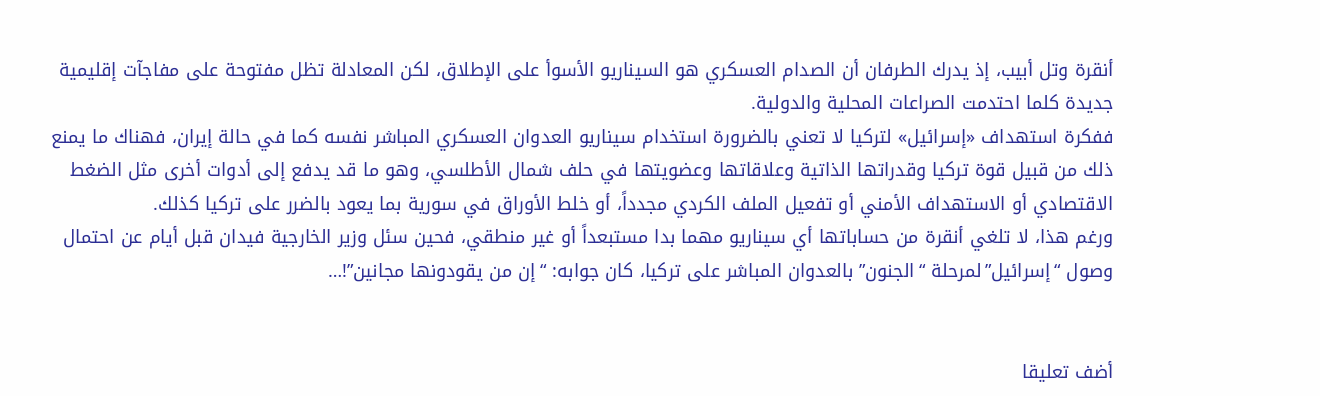أنقرة وتل أبيب، إذ يدرك الطرفان أن الصدام العسكري هو السيناريو الأسوأ على الإطلاق، لكن المعادلة تظل مفتوحة على مفاجآت إقليمية جديدة كلما احتدمت الصراعات المحلية والدولية.
ففكرة استهداف «إسرائيل» لتركيا لا تعني بالضرورة استخدام سيناريو العدوان العسكري المباشر نفسه كما في حالة إيران، فهناك ما يمنع ذلك من قبيل قوة تركيا وقدراتها الذاتية وعلاقاتها وعضويتها في حلف شمال الأطلسي، وهو ما قد يدفع إلى أدوات أخرى مثل الضغط الاقتصادي أو الاستهداف الأمني أو تفعيل الملف الكردي مجدداً، أو خلط الأوراق في سورية بما يعود بالضرر على تركيا كذلك.
ورغم هذا، لا تلغي أنقرة من حساباتها أي سيناريو مهما بدا مستبعداً أو غير منطقي، فحين سئل وزير الخارجية فيدان قبل أيام عن احتمال وصول “إسرائيل”لمرحلة “الجنون” بالعدوان المباشر على تركيا، كان جوابه: “إن من يقودونها مجانين”!…


أضف تعليقا